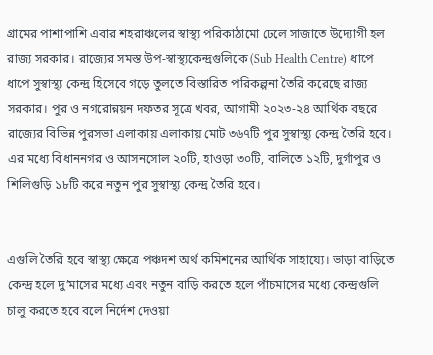গ্রামের পাশাপাশি এবার শহরাঞ্চলের স্বাস্থ্য পরিকাঠামো ঢেলে সাজাতে উদ্যোগী হল রাজ্য সরকার। রাজ্যের সমস্ত উপ-স্বাস্থ্যকেন্দ্রগুলিকে (Sub Health Centre) ধাপে ধাপে সুস্বাস্থ্য কেন্দ্র হিসেবে গড়ে তুলতে বিস্তারিত পরিকল্পনা তৈরি করেছে রাজ্য সরকার। পুর ও নগরোন্নয়ন দফতর সূত্রে খবর, আগামী ২০২৩-২৪ আর্থিক বছরে রাজ্যের বিভিন্ন পুরসভা এলাকায় এলাকায় মোট ৩৬৭টি পুর সুস্বাস্থ্য কেন্দ্র তৈরি হবে। এর মধ্যে বিধাননগর ও আসনসোল ২০টি, হাওড়া ৩০টি, বালিতে ১২টি, দুর্গাপুর ও শিলিগুড়ি ১৮টি করে নতুন পুর সুস্বাস্থ্য কেন্দ্র তৈরি হবে।


এগুলি তৈরি হবে স্বাস্থ্য ক্ষেত্রে পঞ্চদশ অর্থ কমিশনের আর্থিক সাহায্যে। ভাড়া বাড়িতে কেন্দ্র হলে দু’মাসের মধ্যে এবং নতুন বাড়ি করতে হলে পাঁচমাসের মধ্যে কেন্দ্রগুলি চালু করতে হবে বলে নির্দেশ দেওয়া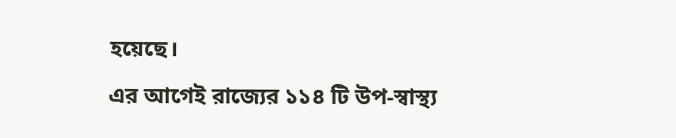হয়েছে।
এর আগেই রাজ্যের ১১৪ টি উপ-স্বাস্থ্য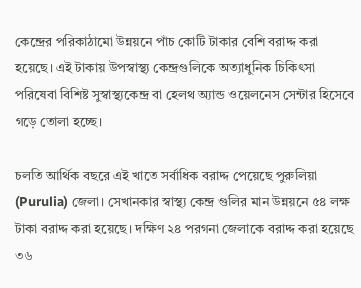কেন্দ্রের পরিকাঠামো উন্নয়নে পাঁচ কোটি টাকার বেশি বরাদ্দ করা হয়েছে। এই টাকায় উপস্বাস্থ্য কেন্দ্রগুলিকে অত্যাধুনিক চিকিৎসা পরিষেবা বিশিষ্ট সুস্বাস্থ্যকেন্দ্র বা হেলথ অ্যান্ড ওয়েলনেস সেন্টার হিসেবে গড়ে তোলা হচ্ছে।

চলতি আর্থিক বছরে এই খাতে সর্বাধিক বরাদ্দ পেয়েছে পুরুলিয়া (Purulia) জেলা। সেখানকার স্বাস্থ্য কেন্দ্র গুলির মান উন্নয়নে ৫৪ লক্ষ টাকা বরাদ্দ করা হয়েছে। দক্ষিণ ২৪ পরগনা জেলাকে বরাদ্দ করা হয়েছে ৩৬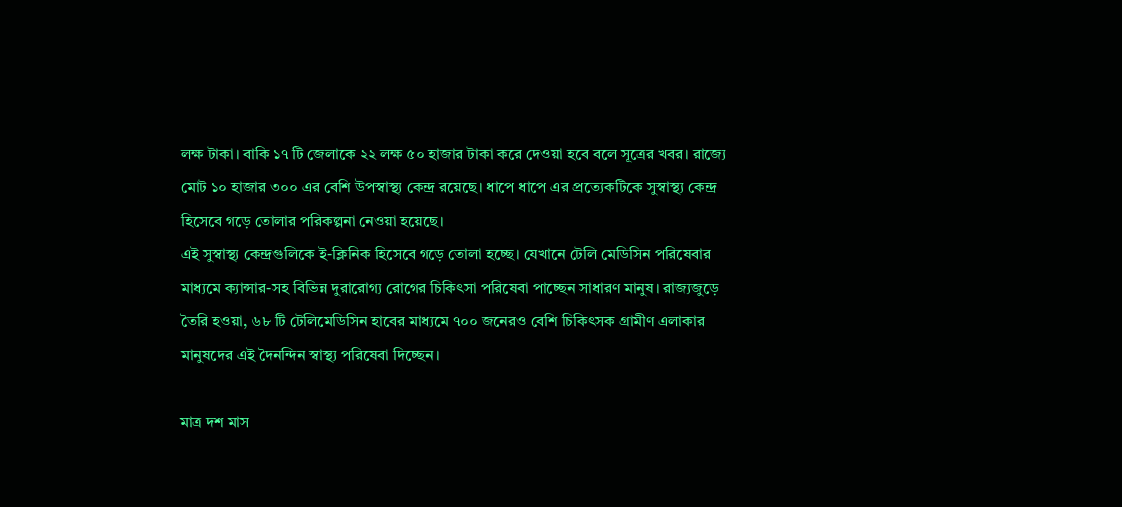লক্ষ টাকা। বাকি ১৭ টি জেলাকে ২২ লক্ষ ৫০ হাজার টাকা করে দেওয়া হবে বলে সূত্রের খবর। রাজ্যে মোট ১০ হাজার ৩০০ এর বেশি উপস্বাস্থ্য কেন্দ্র রয়েছে। ধাপে ধাপে এর প্রত্যেকটিকে সুস্বাস্থ্য কেন্দ্র হিসেবে গড়ে তোলার পরিকল্পনা নেওয়া হয়েছে।
এই সুস্বাস্থ্য কেন্দ্রগুলিকে ই-ক্লিনিক হিসেবে গড়ে তোলা হচ্ছে। যেখানে টেলি মেডিসিন পরিষেবার মাধ্যমে ক্যান্সার-সহ বিভিন্ন দুরারোগ্য রোগের চিকিৎসা পরিষেবা পাচ্ছেন সাধারণ মানুষ। রাজ্যজুড়ে তৈরি হওয়া, ৬৮ টি টেলিমেডিসিন হাবের মাধ্যমে ৭০০ জনেরও বেশি চিকিৎসক গ্রামীণ এলাকার মানুষদের এই দৈনন্দিন স্বাস্থ্য পরিষেবা দিচ্ছেন।

মাত্র দশ মাস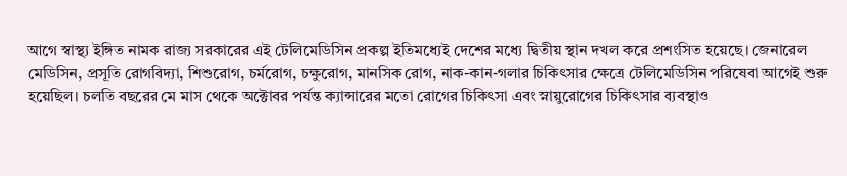আগে স্বাস্থ্য ইঙ্গিত নামক রাজ্য সরকারের এই টেলিমেডিসিন প্রকল্প ইতিমধ্যেই দেশের মধ্যে দ্বিতীয় স্থান দখল করে প্রশংসিত হয়েছে। জেনারেল মেডিসিন, প্রসূতি রোগবিদ্যা, শিশুরোগ, চর্মরোগ, চক্ষুরোগ, মানসিক রোগ, নাক-কান-গলার চিকিৎসার ক্ষেত্রে টেলিমেডিসিন পরিষেবা আগেই শুরু হয়েছিল। চলতি বছরের মে মাস থেকে অক্টোবর পর্যন্ত ক্যান্সারের মতো রোগের চিকিৎসা এবং স্নায়ুরোগের চিকিৎসার ব্যবস্থাও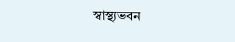স্বাস্থ্যভবন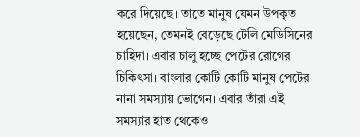করে দিয়েছে। তাতে মানুষ যেমন উপকৃত হয়েছেন, তেমনই বেড়েছে টেলি মেডিসিনের চাহিদা। এবার চালু হচ্ছে পেটের রোগের চিকিৎসা। বাংলার কোটি কোটি মানুষ পেটের নানা সমস্যায় ভোগেন। এবার তাঁরা এই সমস্যার হাত থেকেও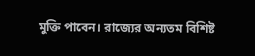মুক্তি পাবেন। রাজ্যের অন্যতম বিশিষ্ট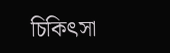চিকিৎসা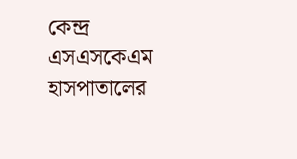কেন্দ্র এসএসকেএম হাসপাতালের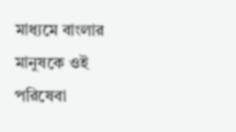মাধ্যমে বাংলার মানুষকে ওই পরিষেবা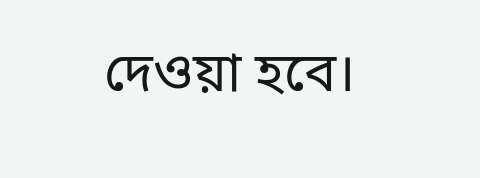দেওয়া হবে।